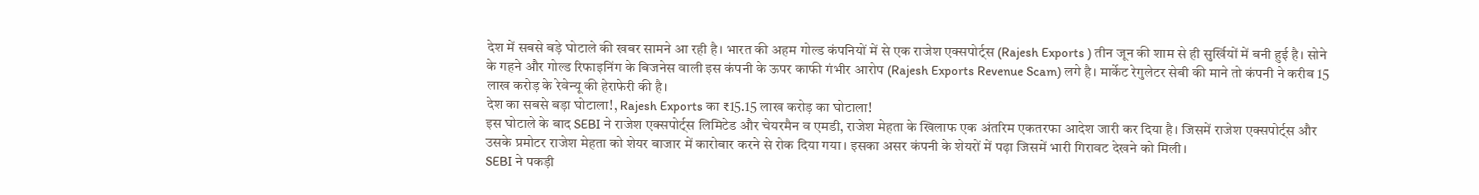देश में सबसे बड़े घोटाले की खबर सामने आ रही है। भारत की अहम गोल्ड कंपनियों में से एक राजेश एक्सपोर्ट्स (Rajesh Exports ) तीन जून की शाम से ही सुर्खियों में बनी हुई है। सोने के गहने और गोल्ड रिफाइनिंग के बिजनेस वाली इस कंपनी के ऊपर काफी गंभीर आरोप (Rajesh Exports Revenue Scam) लगे है। मार्केट रेगुलेटर सेबी की माने तो कंपनी ने करीब 15 लाख करोड़ के रेवेन्यू की हेराफेरी की है।
देश का सबसे बड़ा घोटाला!, Rajesh Exports का ₹15.15 लाख करोड़ का घोटाला!
इस घोटाले के बाद SEBI ने राजेश एक्सपोर्ट्स लिमिटेड और चेयरमैन व एमडी, राजेश मेहता के खिलाफ एक अंतरिम एकतरफा आदेश जारी कर दिया है। जिसमें राजेश एक्सपोर्ट्स और उसके प्रमोटर राजेश मेहता को शेयर बाजार में कारोबार करने से रोक दिया गया। इसका असर कंपनी के शेयरों में पढ़ा जिसमें भारी गिरावट देखने को मिली।
SEBI ने पकड़ी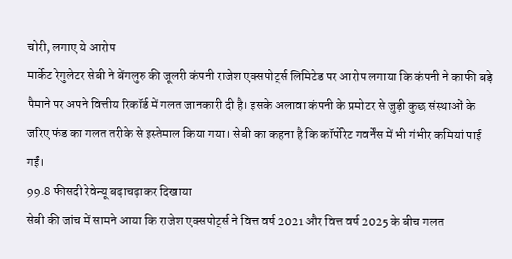चोरी, लगाए ये आरोप
मार्केट रेगुलेटर सेबी ने बेंगलुरु की जूलरी कंपनी राजेश एक्सपोर्ट्स लिमिटेड पर आरोप लगाया कि कंपनी ने काफी बड़े पैमाने पर अपने वित्तीय रिकॉर्ड में गलत जानकारी दी है। इसके अलावा कंपनी के प्रमोटर से जुड़ी कुछ संस्थाओं के जरिए फंड का गलत तरीके से इस्तेमाल किया गया। सेबी का कहना है कि कॉर्पोरेट गवर्नेंस में भी गंभीर कमियां पाई गईं।
99.8 फीसदी रेवेन्यू बढ़ाचढ़ाकर दिखाया
सेबी की जांच में सामने आया कि राजेश एक्सपोर्ट्स ने वित्त वर्ष 2021 और वित्त वर्ष 2025 के बीच गलत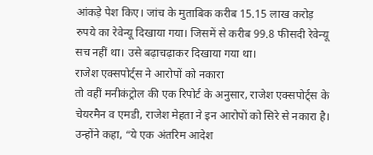आंकड़े पेश किए। जांच के मुताबिक करीब 15.15 लाख करोड़ रुपये का रेवेन्यू दिखाया गया। जिसमें से करीब 99.8 फीसदी रेवेन्यू सच नहीं था। उसे बढ़ाचढ़ाकर दिखाया गया था।
राजेश एक्सपोर्ट्स ने आरोपों को नकारा
तो वहीं मनीकंट्रोल की एक रिपोर्ट के अनुसार, राजेश एक्सपोर्ट्स के चेयरमैन व एमडी, राजेश मेहता ने इन आरोपों को सिरे से नकारा है। उन्होंने कहा, “ये एक अंतरिम आदेश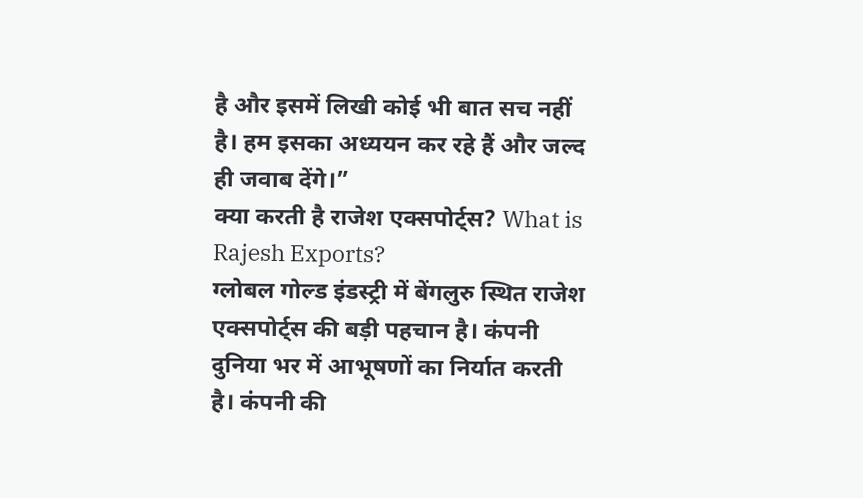है और इसमें लिखी कोई भी बात सच नहीं है। हम इसका अध्ययन कर रहे हैं और जल्द ही जवाब देंगे।”
क्या करती है राजेश एक्सपोर्ट्स? What is Rajesh Exports?
ग्लोबल गोल्ड इंडस्ट्री में बेंगलुरु स्थित राजेश एक्सपोर्ट्स की बड़ी पहचान है। कंपनी दुनिया भर में आभूषणों का निर्यात करती है। कंपनी की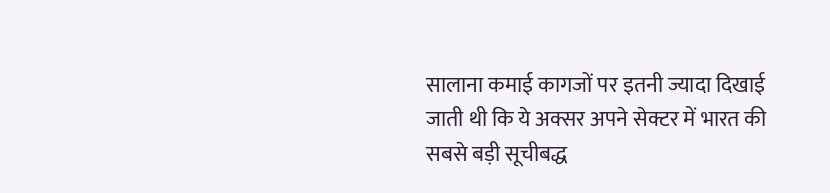सालाना कमाई कागजों पर इतनी ज्यादा दिखाई जाती थी कि ये अक्सर अपने सेक्टर में भारत की सबसे बड़ी सूचीबद्ध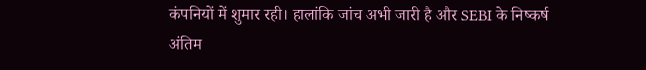कंपनियों में शुमार रही। हालांकि जांच अभी जारी है और SEBI के निष्कर्ष अंतिम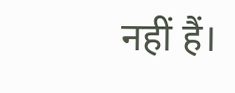नहीं हैं।